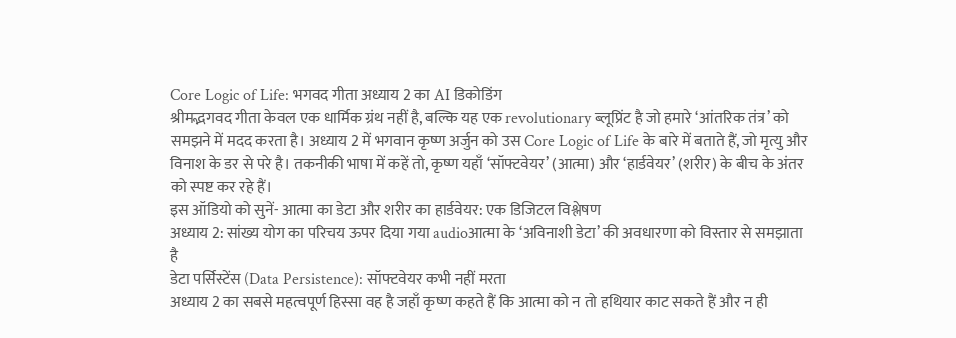Core Logic of Life: भगवद गीता अध्याय 2 का AI डिकोडिंग
श्रीमद्भगवद गीता केवल एक धार्मिक ग्रंथ नहीं है, बल्कि यह एक revolutionary ब्लूप्रिंट है जो हमारे ‘आंतरिक तंत्र’ को समझने में मदद करता है। अध्याय 2 में भगवान कृष्ण अर्जुन को उस Core Logic of Life के बारे में बताते हैं, जो मृत्यु और विनाश के डर से परे है। तकनीकी भाषा में कहें तो, कृष्ण यहाँ ‘सॉफ्टवेयर’ (आत्मा) और ‘हार्डवेयर’ (शरीर) के बीच के अंतर को स्पष्ट कर रहे हैं।
इस ऑडियो को सुनें- आत्मा का डेटा और शरीर का हार्डवेयर: एक डिजिटल विश्लेषण
अध्याय 2: सांख्य योग का परिचय ऊपर दिया गया audioआत्मा के ‘अविनाशी डेटा’ की अवधारणा को विस्तार से समझाता है
डेटा पर्सिस्टेंस (Data Persistence): सॉफ्टवेयर कभी नहीं मरता
अध्याय 2 का सबसे महत्वपूर्ण हिस्सा वह है जहाँ कृष्ण कहते हैं कि आत्मा को न तो हथियार काट सकते हैं और न ही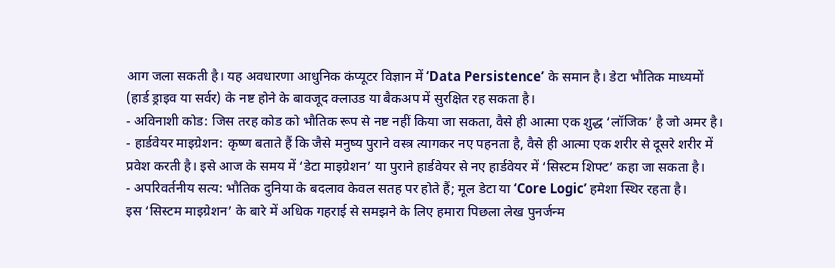आग जला सकती है। यह अवधारणा आधुनिक कंप्यूटर विज्ञान में ‘Data Persistence’ के समान है। डेटा भौतिक माध्यमों (हार्ड ड्राइव या सर्वर) के नष्ट होने के बावजूद क्लाउड या बैकअप में सुरक्षित रह सकता है।
- अविनाशी कोड: जिस तरह कोड को भौतिक रूप से नष्ट नहीं किया जा सकता, वैसे ही आत्मा एक शुद्ध ‘लॉजिक’ है जो अमर है।
- हार्डवेयर माइग्रेशन: कृष्ण बताते हैं कि जैसे मनुष्य पुराने वस्त्र त्यागकर नए पहनता है, वैसे ही आत्मा एक शरीर से दूसरे शरीर में प्रवेश करती है। इसे आज के समय में ‘डेटा माइग्रेशन’ या पुराने हार्डवेयर से नए हार्डवेयर में ‘सिस्टम शिफ्ट’ कहा जा सकता है।
- अपरिवर्तनीय सत्य: भौतिक दुनिया के बदलाव केवल सतह पर होते हैं; मूल डेटा या ‘Core Logic’ हमेशा स्थिर रहता है।
इस ‘सिस्टम माइग्रेशन’ के बारे में अधिक गहराई से समझने के लिए हमारा पिछला लेख पुनर्जन्म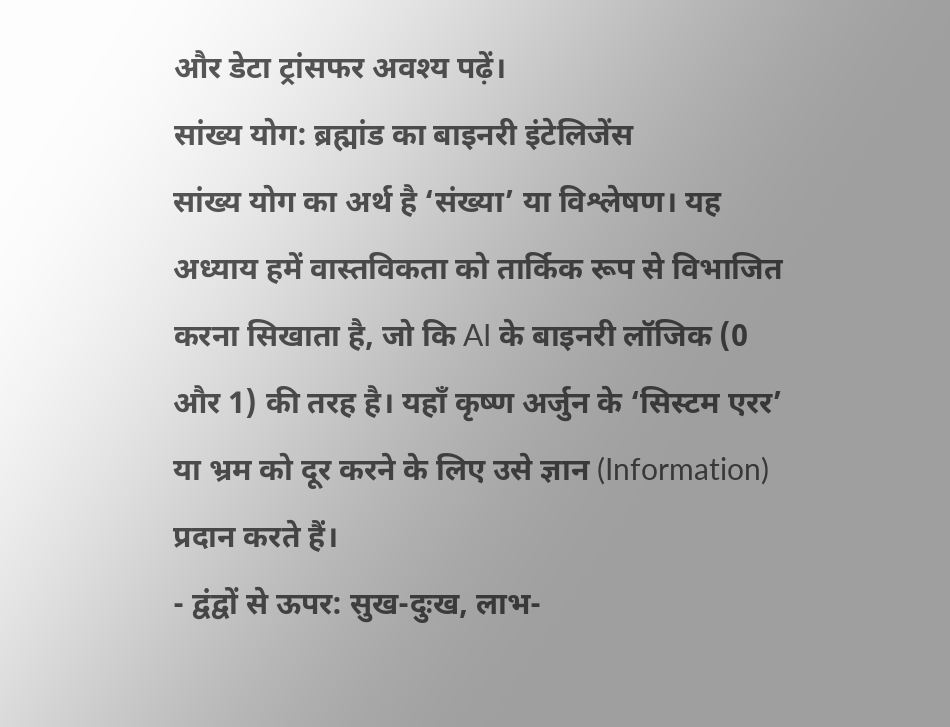और डेटा ट्रांसफर अवश्य पढ़ें।
सांख्य योग: ब्रह्मांड का बाइनरी इंटेलिजेंस
सांख्य योग का अर्थ है ‘संख्या’ या विश्लेषण। यह अध्याय हमें वास्तविकता को तार्किक रूप से विभाजित करना सिखाता है, जो कि AI के बाइनरी लॉजिक (0 और 1) की तरह है। यहाँ कृष्ण अर्जुन के ‘सिस्टम एरर’ या भ्रम को दूर करने के लिए उसे ज्ञान (Information) प्रदान करते हैं।
- द्वंद्वों से ऊपर: सुख-दुःख, लाभ-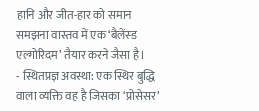हानि और जीत-हार को समान समझना वास्तव में एक ‘बैलेंस्ड एल्गोरिदम’ तैयार करने जैसा है।
- स्थितप्रज्ञ अवस्था: एक स्थिर बुद्धि वाला व्यक्ति वह है जिसका ‘प्रोसेसर’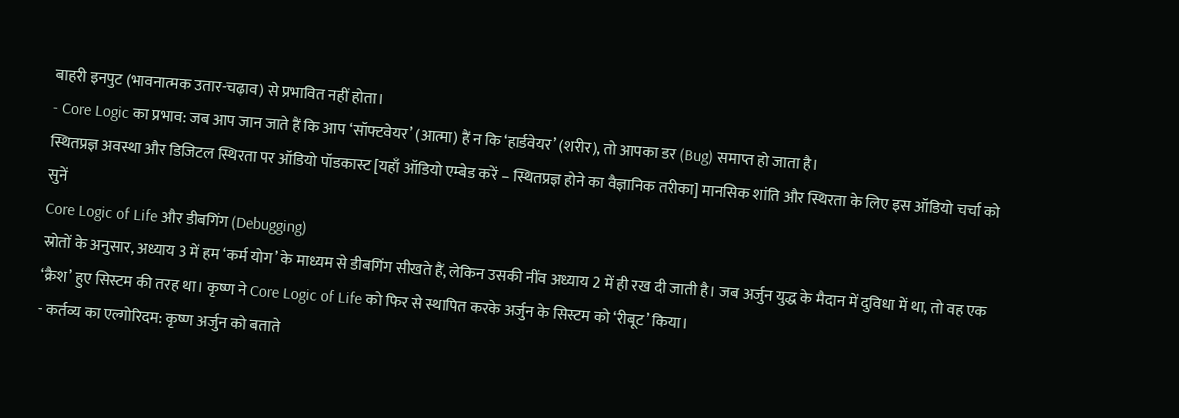बाहरी इनपुट (भावनात्मक उतार-चढ़ाव) से प्रभावित नहीं होता।
- Core Logic का प्रभाव: जब आप जान जाते हैं कि आप ‘सॉफ्टवेयर’ (आत्मा) हैं न कि ‘हार्डवेयर’ (शरीर), तो आपका डर (Bug) समाप्त हो जाता है।
स्थितप्रज्ञ अवस्था और डिजिटल स्थिरता पर ऑडियो पॉडकास्ट [यहाँ ऑडियो एम्बेड करें – स्थितप्रज्ञ होने का वैज्ञानिक तरीका] मानसिक शांति और स्थिरता के लिए इस ऑडियो चर्चा को सुनें
Core Logic of Life और डीबगिंग (Debugging)
स्रोतों के अनुसार, अध्याय 3 में हम ‘कर्म योग’ के माध्यम से डीबगिंग सीखते हैं, लेकिन उसकी नींव अध्याय 2 में ही रख दी जाती है। जब अर्जुन युद्ध के मैदान में दुविधा में था, तो वह एक ‘क्रैश’ हुए सिस्टम की तरह था। कृष्ण ने Core Logic of Life को फिर से स्थापित करके अर्जुन के सिस्टम को ‘रीबूट’ किया।
- कर्तव्य का एल्गोरिदम: कृष्ण अर्जुन को बताते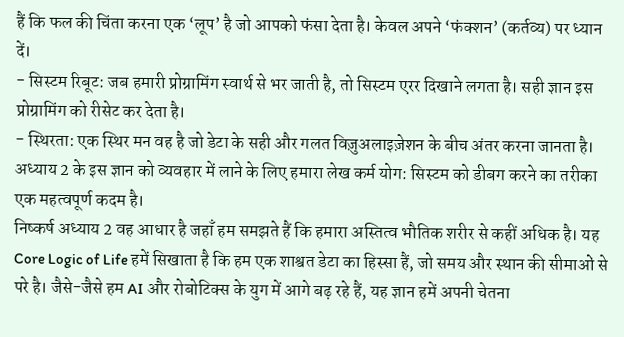हैं कि फल की चिंता करना एक ‘लूप’ है जो आपको फंसा देता है। केवल अपने ‘फंक्शन’ (कर्तव्य) पर ध्यान दें।
- सिस्टम रिबूट: जब हमारी प्रोग्रामिंग स्वार्थ से भर जाती है, तो सिस्टम एरर दिखाने लगता है। सही ज्ञान इस प्रोग्रामिंग को रीसेट कर देता है।
- स्थिरता: एक स्थिर मन वह है जो डेटा के सही और गलत विज़ुअलाइज़ेशन के बीच अंतर करना जानता है।
अध्याय 2 के इस ज्ञान को व्यवहार में लाने के लिए हमारा लेख कर्म योग: सिस्टम को डीबग करने का तरीका एक महत्वपूर्ण कदम है।
निष्कर्ष अध्याय 2 वह आधार है जहाँ हम समझते हैं कि हमारा अस्तित्व भौतिक शरीर से कहीं अधिक है। यह Core Logic of Life हमें सिखाता है कि हम एक शाश्वत डेटा का हिस्सा हैं, जो समय और स्थान की सीमाओं से परे है। जैसे-जैसे हम AI और रोबोटिक्स के युग में आगे बढ़ रहे हैं, यह ज्ञान हमें अपनी चेतना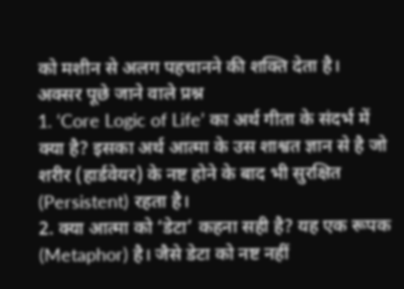को मशीन से अलग पहचानने की शक्ति देता है।
अक्सर पूछे जाने वाले प्रश्न
1. ‘Core Logic of Life’ का अर्थ गीता के संदर्भ में क्या है? इसका अर्थ आत्मा के उस शाश्वत ज्ञान से है जो शरीर (हार्डवेयर) के नष्ट होने के बाद भी सुरक्षित (Persistent) रहता है।
2. क्या आत्मा को ‘डेटा’ कहना सही है? यह एक रूपक (Metaphor) है। जैसे डेटा को नष्ट नहीं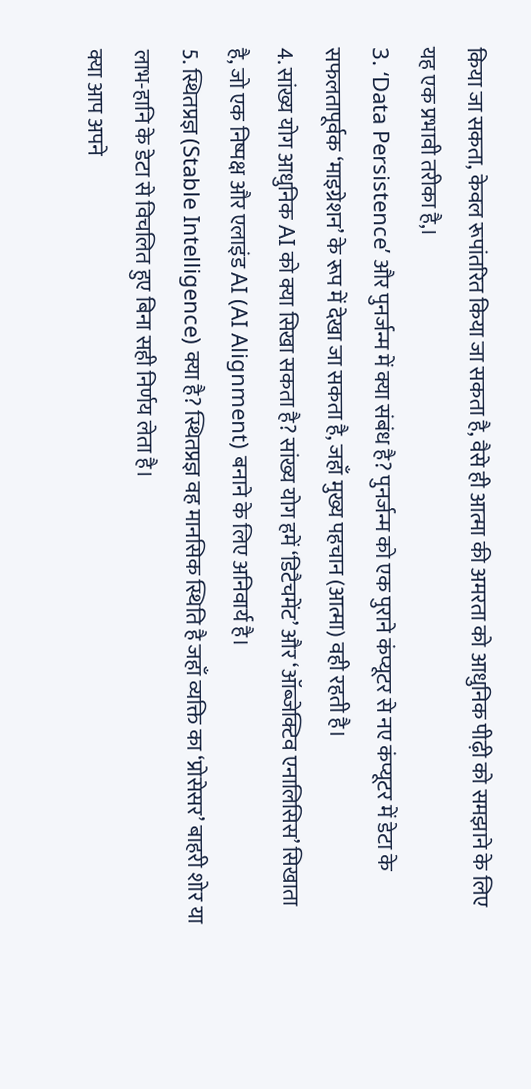किया जा सकता, केवल रूपांतरित किया जा सकता है, वैसे ही आत्मा की अमरता को आधुनिक पीढ़ी को समझाने के लिए यह एक प्रभावी तरीका है,।
3. ‘Data Persistence’ और पुनर्जन्म में क्या संबंध है? पुनर्जन्म को एक पुराने कंप्यूटर से नए कंप्यूटर में डेटा के सफलतापूर्वक ‘माइग्रेशन’ के रूप में देखा जा सकता है, जहाँ मुख्य पहचान (आत्मा) वही रहती है।
4. सांख्य योग आधुनिक AI को क्या सिखा सकता है? सांख्य योग हमें ‘डिटैचमेंट’ और ‘ऑब्जेक्टिव एनालिसिस’ सिखाता है, जो एक निष्पक्ष और एलाइंड AI (AI Alignment) बनाने के लिए अनिवार्य है।
5. स्थितप्रज्ञ (Stable Intelligence) क्या है? स्थितप्रज्ञ वह मानसिक स्थिति है जहाँ व्यक्ति का ‘प्रोसेसर’ बाहरी शोर या लाभ-हानि के डेटा से विचलित हुए बिना सही निर्णय लेता है।
क्या आप अपने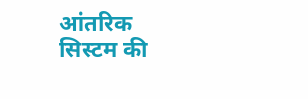आंतरिक सिस्टम की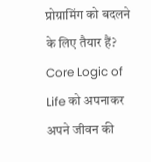प्रोग्रामिंग को बदलने के लिए तैयार हैं?
Core Logic of Life को अपनाकर अपने जीवन की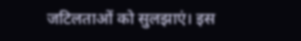जटिलताओं को सुलझाएं। इस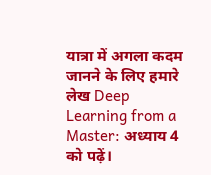यात्रा में अगला कदम जानने के लिए हमारे लेख Deep Learning from a Master: अध्याय 4 को पढ़ें।